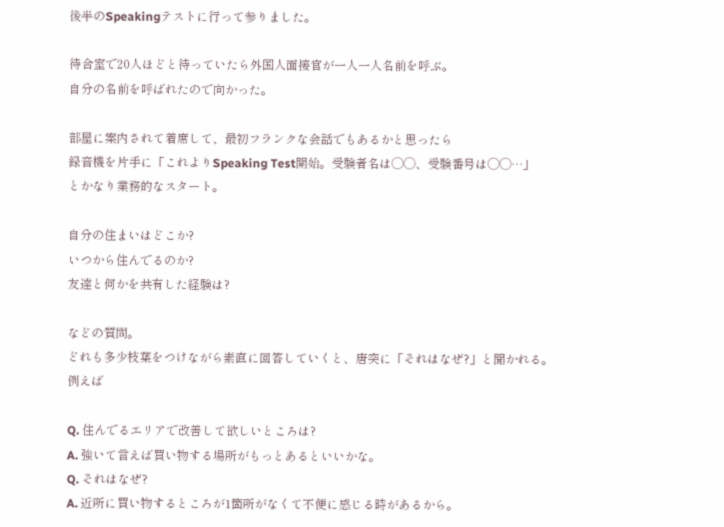後半のSpeakingテストに行って参りました。

待合室で20人ほどと待っていたら外国人面接官が一人一人名前を呼ぶ。
自分の名前を呼ばれたので向かった。

部屋に案内されて着席して、最初フランクな会話でもあるかと思ったら
録音機を片手に「これよりSpeaking Test開始。受験者名は◯◯、受験番号は◯◯…」
とかなり業務的なスタート。

自分の住まいはどこか?
いつから住んでるのか?
友達と何かを共有した経験は?

などの質問。
どれも多少枝葉をつけながら素直に回答していくと、唐突に「それはなぜ?」と聞かれる。
例えば

Q. 住んでるエリアで改善して欲しいところは?
A. 強いて言えば買い物する場所がもっとあるといいかな。
Q. それはなぜ?
A. 近所に買い物するところが1箇所がなくて不便に感じる時があるから。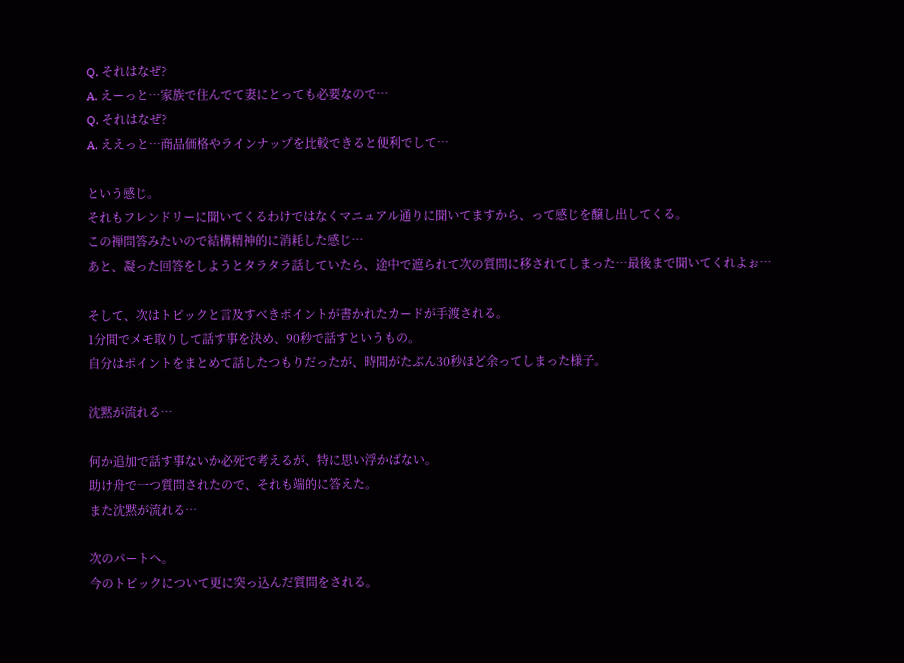Q. それはなぜ?
A. えーっと…家族で住んでて妻にとっても必要なので…
Q. それはなぜ?
A. ええっと…商品価格やラインナップを比較できると便利でして…

という感じ。
それもフレンドリーに聞いてくるわけではなくマニュアル通りに聞いてますから、って感じを醸し出してくる。
この禅問答みたいので結構精神的に消耗した感じ…
あと、凝った回答をしようとタラタラ話していたら、途中で遮られて次の質問に移されてしまった…最後まで聞いてくれよぉ…

そして、次はトピックと言及すべきポイントが書かれたカードが手渡される。
1分間でメモ取りして話す事を決め、90秒で話すというもの。
自分はポイントをまとめて話したつもりだったが、時間がたぶん30秒ほど余ってしまった様子。

沈黙が流れる…

何か追加で話す事ないか必死で考えるが、特に思い浮かばない。
助け舟で一つ質問されたので、それも端的に答えた。
また沈黙が流れる…

次のパートへ。
今のトピックについて更に突っ込んだ質問をされる。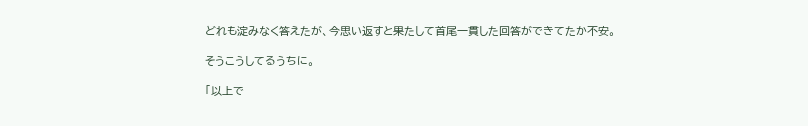どれも淀みなく答えたが、今思い返すと果たして首尾一貫した回答ができてたか不安。

そうこうしてるうちに。

「以上で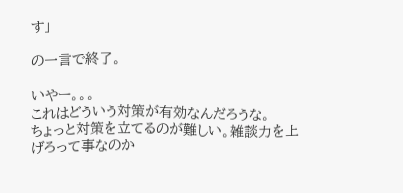す」

の一言で終了。

いやー。。。
これはどういう対策が有効なんだろうな。
ちょっと対策を立てるのが難しい。雑談力を上げろって事なのか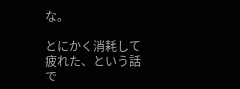な。

とにかく消耗して疲れた、という話で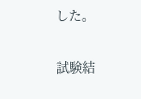した。

試験結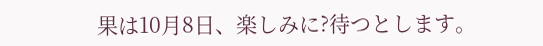果は10月8日、楽しみに?待つとします。